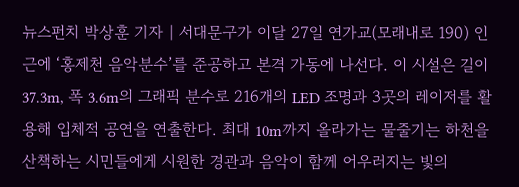뉴스펀치 박상훈 기자 | 서대문구가 이달 27일 연가교(모래내로 190) 인근에 ‘홍제천 음악분수’를 준공하고 본격 가동에 나선다. 이 시설은 길이 37.3m, 폭 3.6m의 그래픽 분수로 216개의 LED 조명과 3곳의 레이저를 활용해 입체적 공연을 연출한다. 최대 10m까지 올라가는 물줄기는 하천을 산책하는 시민들에게 시원한 경관과 음악이 함께 어우러지는 빛의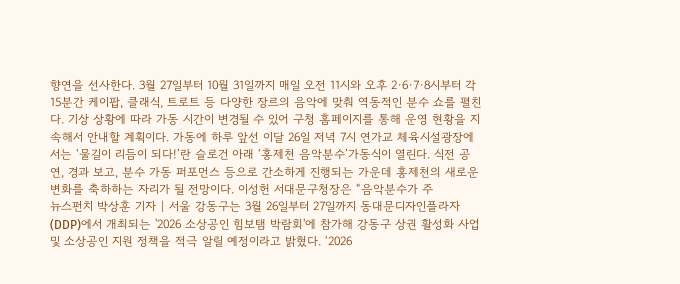향연을 선사한다. 3월 27일부터 10월 31일까지 매일 오전 11시와 오후 2·6·7·8시부터 각 15분간 케이팝, 클래식, 트로트 등 다양한 장르의 음악에 맞춰 역동적인 분수 쇼를 펼친다. 기상 상황에 따라 가동 시간이 변경될 수 있어 구청 홈페이지를 통해 운영 현황을 지속해서 안내할 계획이다. 가동에 하루 앞선 이달 26일 저녁 7시 연가교 체육시설광장에서는 ‘물길이 리듬이 되다!’란 슬로건 아래 ‘홍제천 음악분수’가동식이 열린다. 식전 공연, 경과 보고, 분수 가동 퍼포먼스 등으로 간소하게 진행되는 가운데 홍제천의 새로운 변화를 축하하는 자리가 될 전망이다. 이성헌 서대문구청장은 “음악분수가 주
뉴스펀치 박상훈 기자 | 서울 강동구는 3월 26일부터 27일까지 동대문디자인플라자(DDP)에서 개최되는 '2026 소상공인 힘보탬 박람회'에 참가해 강동구 상권 활성화 사업 및 소상공인 지원 정책을 적극 알릴 예정이라고 밝혔다. ‘2026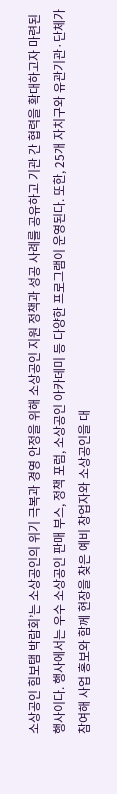소상공인 힘보탬 박람회’는 소상공인의 위기 극복과 경영 안정을 위해 소상공인 지원 정책과 성공 사례를 공유하고 기관 간 협력을 확대하고자 마련된 행사이다. 행사에서는 우수 소상공인 판매 부스, 정책 포럼, 소상공인 아카데미 등 다양한 프로그램이 운영된다. 또한, 25개 자치구와 유관기관·단체가 참여해 사업 홍보와 함께 현장을 찾은 예비 창업자와 소상공인을 대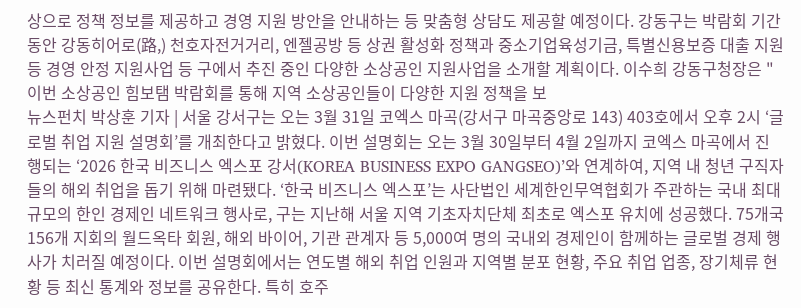상으로 정책 정보를 제공하고 경영 지원 방안을 안내하는 등 맞춤형 상담도 제공할 예정이다. 강동구는 박람회 기간 동안 강동히어로(路,) 천호자전거거리, 엔젤공방 등 상권 활성화 정책과 중소기업육성기금, 특별신용보증 대출 지원 등 경영 안정 지원사업 등 구에서 추진 중인 다양한 소상공인 지원사업을 소개할 계획이다. 이수희 강동구청장은 "이번 소상공인 힘보탬 박람회를 통해 지역 소상공인들이 다양한 지원 정책을 보
뉴스펀치 박상훈 기자 | 서울 강서구는 오는 3월 31일 코엑스 마곡(강서구 마곡중앙로 143) 403호에서 오후 2시 ‘글로벌 취업 지원 설명회’를 개최한다고 밝혔다. 이번 설명회는 오는 3월 30일부터 4월 2일까지 코엑스 마곡에서 진행되는 ‘2026 한국 비즈니스 엑스포 강서(KOREA BUSINESS EXPO GANGSEO)’와 연계하여, 지역 내 청년 구직자들의 해외 취업을 돕기 위해 마련됐다. ‘한국 비즈니스 엑스포’는 사단법인 세계한인무역협회가 주관하는 국내 최대 규모의 한인 경제인 네트워크 행사로, 구는 지난해 서울 지역 기초자치단체 최초로 엑스포 유치에 성공했다. 75개국 156개 지회의 월드옥타 회원, 해외 바이어, 기관 관계자 등 5,000여 명의 국내외 경제인이 함께하는 글로벌 경제 행사가 치러질 예정이다. 이번 설명회에서는 연도별 해외 취업 인원과 지역별 분포 현황, 주요 취업 업종, 장기체류 현황 등 최신 통계와 정보를 공유한다. 특히 호주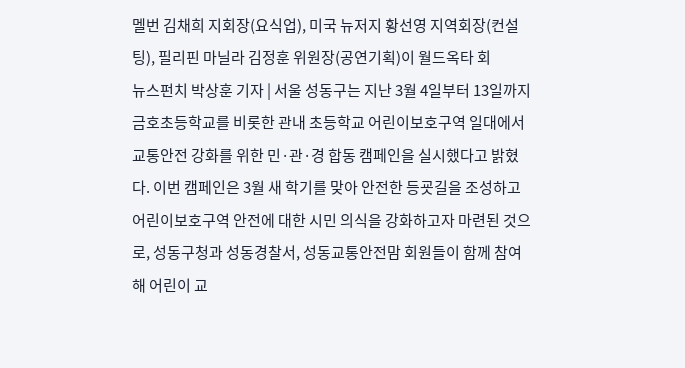멜번 김채희 지회장(요식업), 미국 뉴저지 황선영 지역회장(컨설팅), 필리핀 마닐라 김정훈 위원장(공연기획)이 월드옥타 회
뉴스펀치 박상훈 기자 | 서울 성동구는 지난 3월 4일부터 13일까지 금호초등학교를 비롯한 관내 초등학교 어린이보호구역 일대에서 교통안전 강화를 위한 민·관·경 합동 캠페인을 실시했다고 밝혔다. 이번 캠페인은 3월 새 학기를 맞아 안전한 등굣길을 조성하고 어린이보호구역 안전에 대한 시민 의식을 강화하고자 마련된 것으로, 성동구청과 성동경찰서, 성동교통안전맘 회원들이 함께 참여해 어린이 교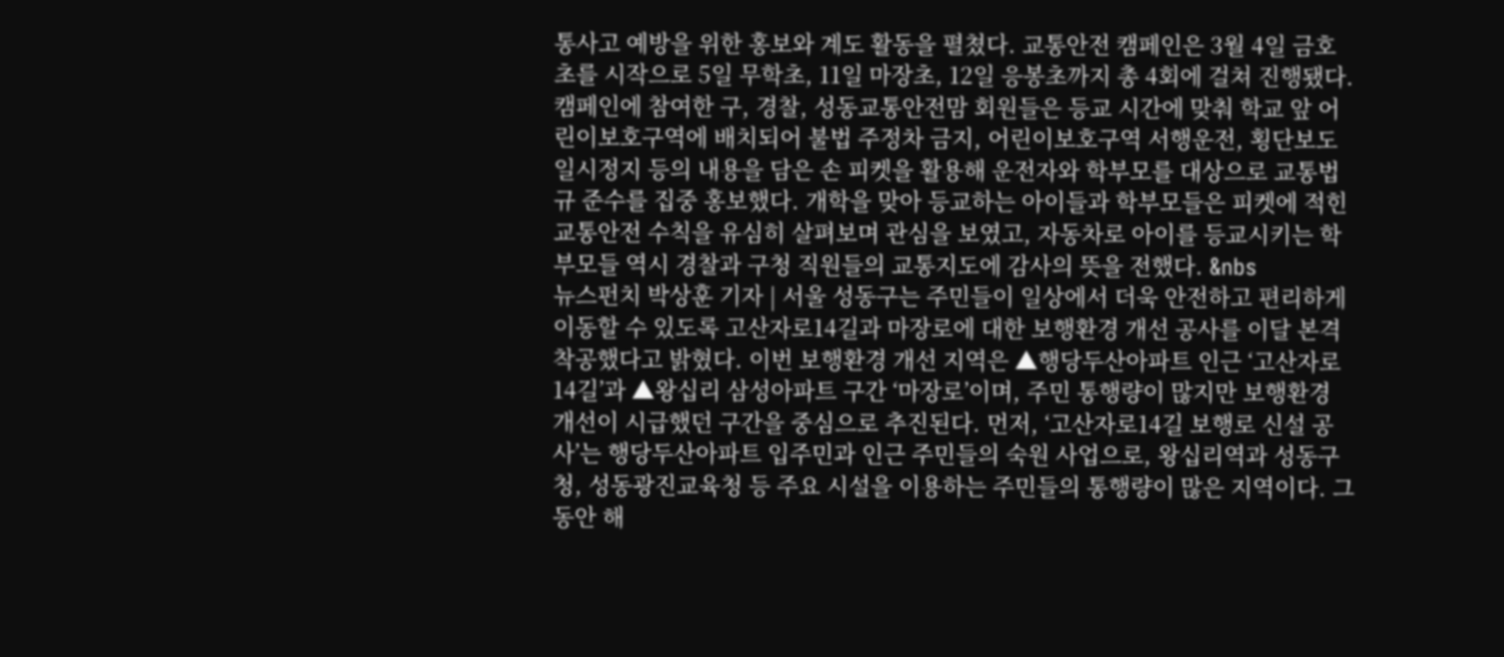통사고 예방을 위한 홍보와 계도 활동을 펼쳤다. 교통안전 캠페인은 3월 4일 금호초를 시작으로 5일 무학초, 11일 마장초, 12일 응봉초까지 총 4회에 걸쳐 진행됐다. 캠페인에 참여한 구, 경찰, 성동교통안전맘 회원들은 등교 시간에 맞춰 학교 앞 어린이보호구역에 배치되어 불법 주정차 금지, 어린이보호구역 서행운전, 횡단보도 일시정지 등의 내용을 담은 손 피켓을 활용해 운전자와 학부모를 대상으로 교통법규 준수를 집중 홍보했다. 개학을 맞아 등교하는 아이들과 학부모들은 피켓에 적힌 교통안전 수칙을 유심히 살펴보며 관심을 보였고, 자동차로 아이를 등교시키는 학부모들 역시 경찰과 구청 직원들의 교통지도에 감사의 뜻을 전했다. &nbs
뉴스펀치 박상훈 기자 | 서울 성동구는 주민들이 일상에서 더욱 안전하고 편리하게 이동할 수 있도록 고산자로14길과 마장로에 대한 보행환경 개선 공사를 이달 본격 착공했다고 밝혔다. 이번 보행환경 개선 지역은 ▲행당두산아파트 인근 ‘고산자로14길’과 ▲왕십리 삼성아파트 구간 ‘마장로’이며, 주민 통행량이 많지만 보행환경 개선이 시급했던 구간을 중심으로 추진된다. 먼저, ‘고산자로14길 보행로 신설 공사’는 행당두산아파트 입주민과 인근 주민들의 숙원 사업으로, 왕십리역과 성동구청, 성동광진교육청 등 주요 시설을 이용하는 주민들의 통행량이 많은 지역이다. 그동안 해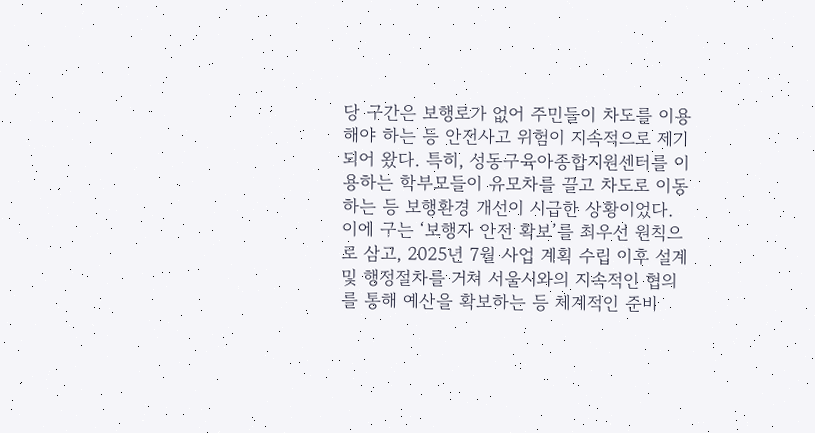당 구간은 보행로가 없어 주민들이 차도를 이용해야 하는 등 안전사고 위험이 지속적으로 제기되어 왔다. 특히, 성동구육아종합지원센터를 이용하는 학부모들이 유모차를 끌고 차도로 이동하는 등 보행환경 개선이 시급한 상황이었다. 이에 구는 ‘보행자 안전 확보’를 최우선 원칙으로 삼고, 2025년 7월 사업 계획 수립 이후 설계 및 행정절차를 거쳐 서울시와의 지속적인 협의를 통해 예산을 확보하는 등 체계적인 준비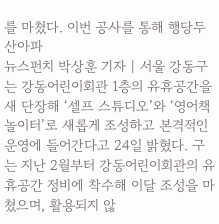를 마쳤다. 이번 공사를 통해 행당두산아파
뉴스펀치 박상훈 기자 | 서울 강동구는 강동어린이회관 1층의 유휴공간을 새 단장해 ‘셀프 스튜디오’와 ‘영어책 놀이터’로 새롭게 조성하고 본격적인 운영에 들어간다고 24일 밝혔다. 구는 지난 2월부터 강동어린이회관의 유휴공간 정비에 착수해 이달 조성을 마쳤으며, 활용되지 않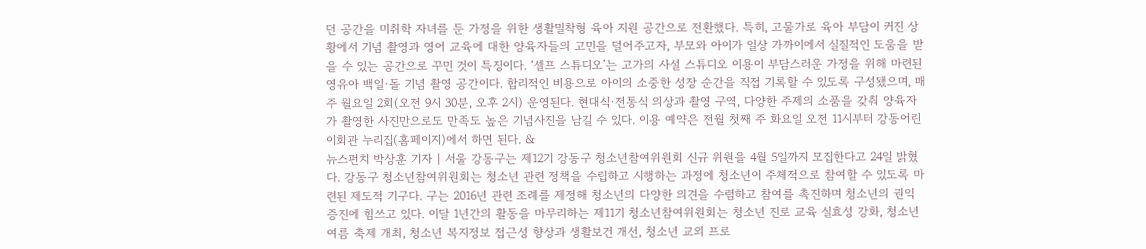던 공간을 미취학 자녀를 둔 가정을 위한 생활밀착형 육아 지원 공간으로 전환했다. 특히, 고물가로 육아 부담이 커진 상황에서 기념 촬영과 영어 교육에 대한 양육자들의 고민을 덜어주고자, 부모와 아이가 일상 가까이에서 실질적인 도움을 받을 수 있는 공간으로 꾸민 것이 특징이다. ‘셀프 스튜디오’는 고가의 사설 스튜디오 이용이 부담스러운 가정을 위해 마련된 영유아 백일·돌 기념 촬영 공간이다. 합리적인 비용으로 아이의 소중한 성장 순간을 직접 기록할 수 있도록 구성됐으며, 매주 월요일 2회(오전 9시 30분, 오후 2시) 운영된다. 현대식·전통식 의상과 촬영 구역, 다양한 주제의 소품을 갖춰 양육자가 촬영한 사진만으로도 만족도 높은 기념사진을 남길 수 있다. 이용 예약은 전월 첫째 주 화요일 오전 11시부터 강동어린이회관 누리집(홈페이지)에서 하면 된다. &
뉴스펀치 박상훈 기자 | 서울 강동구는 제12기 강동구 청소년참여위원회 신규 위원을 4월 5일까지 모집한다고 24일 밝혔다. 강동구 청소년참여위원회는 청소년 관련 정책을 수립하고 시행하는 과정에 청소년이 주체적으로 참여할 수 있도록 마련된 제도적 기구다. 구는 2016년 관련 조례를 제정해 청소년의 다양한 의견을 수렴하고 참여를 촉진하며 청소년의 권익 증진에 힘쓰고 있다. 이달 1년간의 활동을 마무리하는 제11기 청소년참여위원회는 청소년 진로 교육 실효성 강화, 청소년 여름 축제 개최, 청소년 복지정보 접근성 향상과 생활보건 개선, 청소년 교외 프로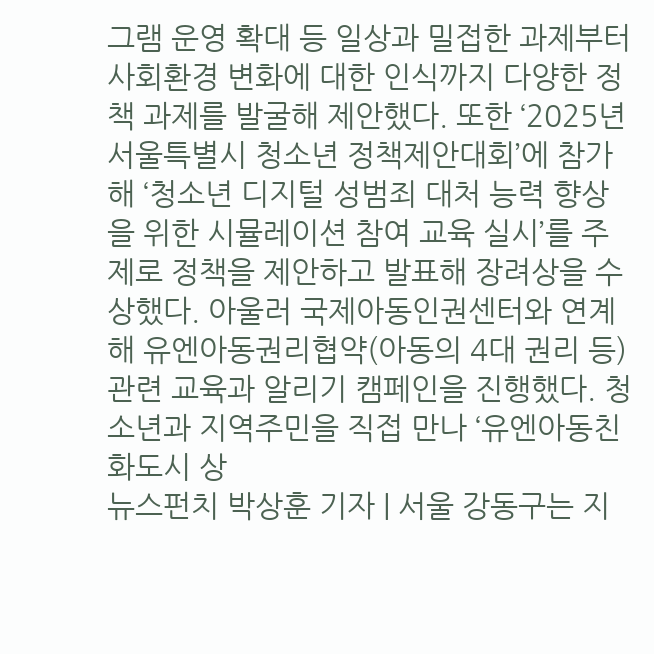그램 운영 확대 등 일상과 밀접한 과제부터 사회환경 변화에 대한 인식까지 다양한 정책 과제를 발굴해 제안했다. 또한 ‘2025년 서울특별시 청소년 정책제안대회’에 참가해 ‘청소년 디지털 성범죄 대처 능력 향상을 위한 시뮬레이션 참여 교육 실시’를 주제로 정책을 제안하고 발표해 장려상을 수상했다. 아울러 국제아동인권센터와 연계해 유엔아동권리협약(아동의 4대 권리 등) 관련 교육과 알리기 캠페인을 진행했다. 청소년과 지역주민을 직접 만나 ‘유엔아동친화도시 상
뉴스펀치 박상훈 기자 | 서울 강동구는 지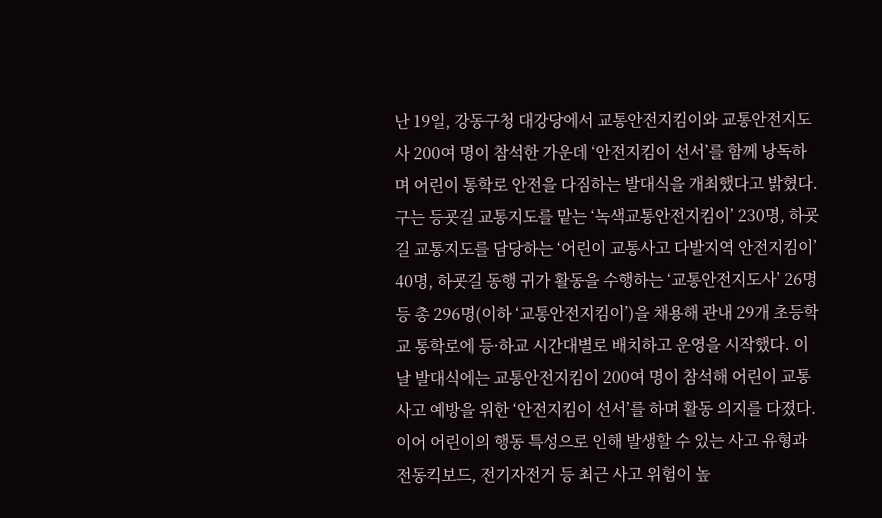난 19일, 강동구청 대강당에서 교통안전지킴이와 교통안전지도사 200여 명이 참석한 가운데 ‘안전지킴이 선서’를 함께 낭독하며 어린이 통학로 안전을 다짐하는 발대식을 개최했다고 밝혔다. 구는 등굣길 교통지도를 맡는 ‘녹색교통안전지킴이’ 230명, 하굣길 교통지도를 담당하는 ‘어린이 교통사고 다발지역 안전지킴이’ 40명, 하굣길 동행 귀가 활동을 수행하는 ‘교통안전지도사’ 26명 등 총 296명(이하 ‘교통안전지킴이’)을 채용해 관내 29개 초등학교 통학로에 등·하교 시간대별로 배치하고 운영을 시작했다. 이날 발대식에는 교통안전지킴이 200여 명이 참석해 어린이 교통사고 예방을 위한 ‘안전지킴이 선서’를 하며 활동 의지를 다졌다. 이어 어린이의 행동 특성으로 인해 발생할 수 있는 사고 유형과 전동킥보드, 전기자전거 등 최근 사고 위험이 높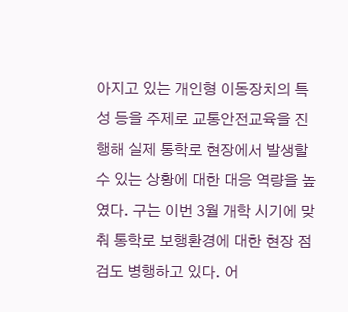아지고 있는 개인형 이동장치의 특성 등을 주제로 교통안전교육을 진행해 실제 통학로 현장에서 발생할 수 있는 상황에 대한 대응 역량을 높였다. 구는 이번 3월 개학 시기에 맞춰 통학로 보행환경에 대한 현장 점검도 병행하고 있다. 어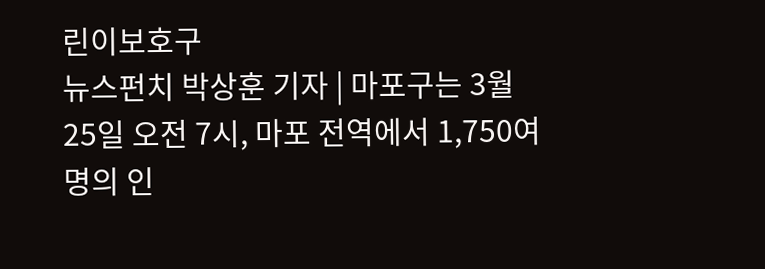린이보호구
뉴스펀치 박상훈 기자 | 마포구는 3월 25일 오전 7시, 마포 전역에서 1,750여 명의 인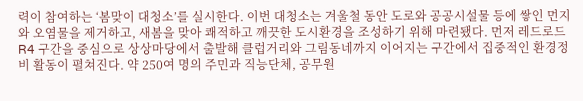력이 참여하는 ‘봄맞이 대청소’를 실시한다. 이번 대청소는 겨울철 동안 도로와 공공시설물 등에 쌓인 먼지와 오염물을 제거하고, 새봄을 맞아 쾌적하고 깨끗한 도시환경을 조성하기 위해 마련됐다. 먼저 레드로드 R4 구간을 중심으로 상상마당에서 출발해 클럽거리와 그림동네까지 이어지는 구간에서 집중적인 환경정비 활동이 펼쳐진다. 약 250여 명의 주민과 직능단체, 공무원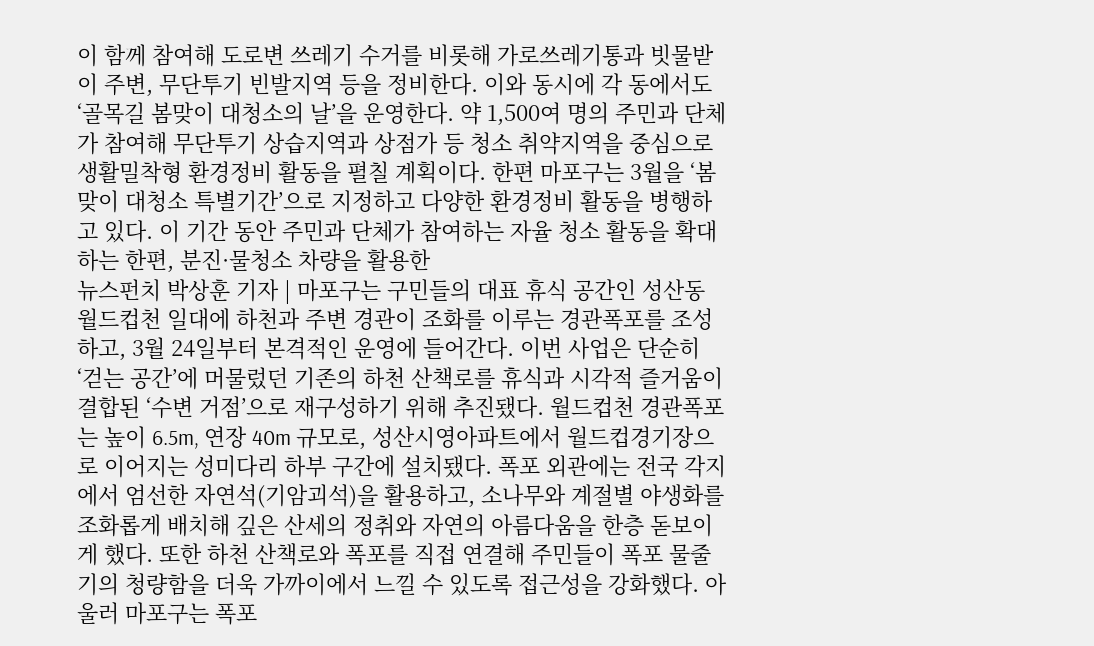이 함께 참여해 도로변 쓰레기 수거를 비롯해 가로쓰레기통과 빗물받이 주변, 무단투기 빈발지역 등을 정비한다. 이와 동시에 각 동에서도 ‘골목길 봄맞이 대청소의 날’을 운영한다. 약 1,500여 명의 주민과 단체가 참여해 무단투기 상습지역과 상점가 등 청소 취약지역을 중심으로 생활밀착형 환경정비 활동을 펼칠 계획이다. 한편 마포구는 3월을 ‘봄맞이 대청소 특별기간’으로 지정하고 다양한 환경정비 활동을 병행하고 있다. 이 기간 동안 주민과 단체가 참여하는 자율 청소 활동을 확대하는 한편, 분진·물청소 차량을 활용한
뉴스펀치 박상훈 기자 | 마포구는 구민들의 대표 휴식 공간인 성산동 월드컵천 일대에 하천과 주변 경관이 조화를 이루는 경관폭포를 조성하고, 3월 24일부터 본격적인 운영에 들어간다. 이번 사업은 단순히 ‘걷는 공간’에 머물렀던 기존의 하천 산책로를 휴식과 시각적 즐거움이 결합된 ‘수변 거점’으로 재구성하기 위해 추진됐다. 월드컵천 경관폭포는 높이 6.5m, 연장 40m 규모로, 성산시영아파트에서 월드컵경기장으로 이어지는 성미다리 하부 구간에 설치됐다. 폭포 외관에는 전국 각지에서 엄선한 자연석(기암괴석)을 활용하고, 소나무와 계절별 야생화를 조화롭게 배치해 깊은 산세의 정취와 자연의 아름다움을 한층 돋보이게 했다. 또한 하천 산책로와 폭포를 직접 연결해 주민들이 폭포 물줄기의 청량함을 더욱 가까이에서 느낄 수 있도록 접근성을 강화했다. 아울러 마포구는 폭포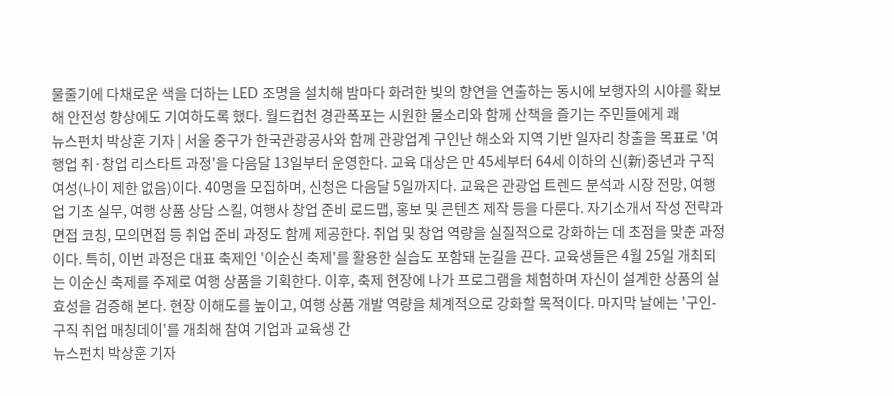물줄기에 다채로운 색을 더하는 LED 조명을 설치해 밤마다 화려한 빛의 향연을 연출하는 동시에 보행자의 시야를 확보해 안전성 향상에도 기여하도록 했다. 월드컵천 경관폭포는 시원한 물소리와 함께 산책을 즐기는 주민들에게 쾌
뉴스펀치 박상훈 기자 | 서울 중구가 한국관광공사와 함께 관광업계 구인난 해소와 지역 기반 일자리 창출을 목표로 '여행업 취·창업 리스타트 과정'을 다음달 13일부터 운영한다. 교육 대상은 만 45세부터 64세 이하의 신(新)중년과 구직 여성(나이 제한 없음)이다. 40명을 모집하며, 신청은 다음달 5일까지다. 교육은 관광업 트렌드 분석과 시장 전망, 여행업 기초 실무, 여행 상품 상담 스킬, 여행사 창업 준비 로드맵, 홍보 및 콘텐츠 제작 등을 다룬다. 자기소개서 작성 전략과 면접 코칭, 모의면접 등 취업 준비 과정도 함께 제공한다. 취업 및 창업 역량을 실질적으로 강화하는 데 초점을 맞춘 과정이다. 특히, 이번 과정은 대표 축제인 '이순신 축제'를 활용한 실습도 포함돼 눈길을 끈다. 교육생들은 4월 25일 개최되는 이순신 축제를 주제로 여행 상품을 기획한다. 이후, 축제 현장에 나가 프로그램을 체험하며 자신이 설계한 상품의 실효성을 검증해 본다. 현장 이해도를 높이고, 여행 상품 개발 역량을 체계적으로 강화할 목적이다. 마지막 날에는 '구인-구직 취업 매칭데이'를 개최해 참여 기업과 교육생 간
뉴스펀치 박상훈 기자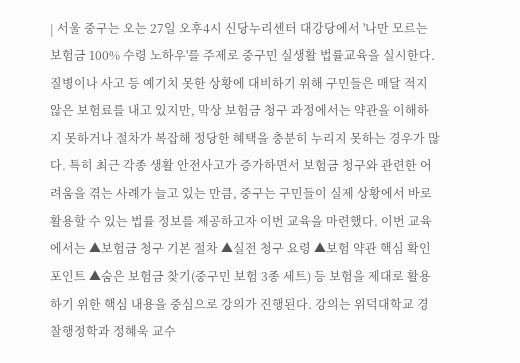| 서울 중구는 오는 27일 오후4시 신당누리센터 대강당에서 '나만 모르는 보험금 100% 수령 노하우'를 주제로 중구민 실생활 법률교육을 실시한다. 질병이나 사고 등 예기치 못한 상황에 대비하기 위해 구민들은 매달 적지 않은 보험료를 내고 있지만, 막상 보험금 청구 과정에서는 약관을 이해하지 못하거나 절차가 복잡해 정당한 혜택을 충분히 누리지 못하는 경우가 많다. 특히 최근 각종 생활 안전사고가 증가하면서 보험금 청구와 관련한 어려움을 겪는 사례가 늘고 있는 만큼, 중구는 구민들이 실제 상황에서 바로 활용할 수 있는 법률 정보를 제공하고자 이번 교육을 마련했다. 이번 교육에서는 ▲보험금 청구 기본 절차 ▲실전 청구 요령 ▲보험 약관 핵심 확인 포인트 ▲숨은 보험금 찾기(중구민 보험 3종 세트) 등 보험을 제대로 활용하기 위한 핵심 내용을 중심으로 강의가 진행된다. 강의는 위덕대학교 경찰행정학과 정혜욱 교수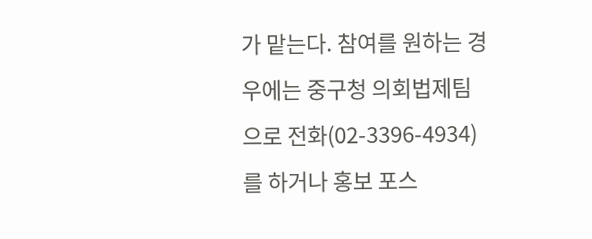가 맡는다. 참여를 원하는 경우에는 중구청 의회법제팀으로 전화(02-3396-4934)를 하거나 홍보 포스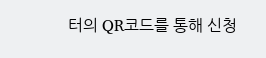터의 QR코드를 통해 신청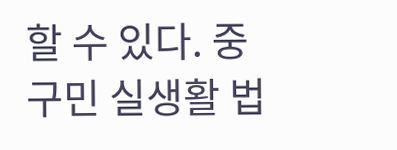할 수 있다. 중구민 실생활 법